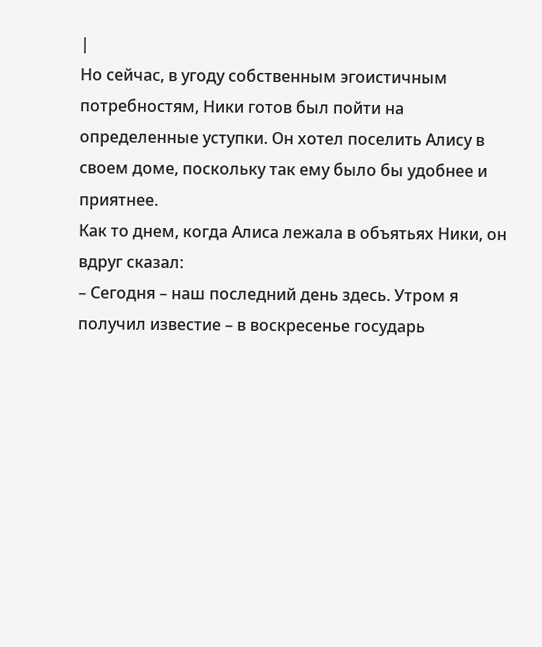|
Но сейчас, в угоду собственным эгоистичным потребностям, Ники готов был пойти на определенные уступки. Он хотел поселить Алису в своем доме, поскольку так ему было бы удобнее и приятнее.
Как то днем, когда Алиса лежала в объятьях Ники, он вдруг сказал:
– Сегодня – наш последний день здесь. Утром я получил известие – в воскресенье государь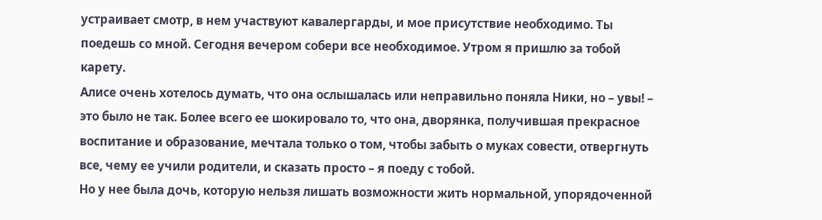устраивает смотр, в нем участвуют кавалергарды, и мое присутствие необходимо. Ты поедешь со мной. Сегодня вечером собери все необходимое. Утром я пришлю за тобой карету.
Алисе очень хотелось думать, что она ослышалась или неправильно поняла Ники, но – увы! – это было не так. Более всего ее шокировало то, что она, дворянка, получившая прекрасное воспитание и образование, мечтала только о том, чтобы забыть о муках совести, отвергнуть все, чему ее учили родители, и сказать просто – я поеду с тобой.
Но у нее была дочь, которую нельзя лишать возможности жить нормальной, упорядоченной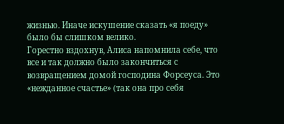жизнью. Иначе искушение сказать «я поеду» было бы слишком велико.
Горестно вздохнув, Алиса напомнила себе, что все и так должно было закончиться с возвращением домой господина Форсеуса. Это «нежданное счастье» (так она про себя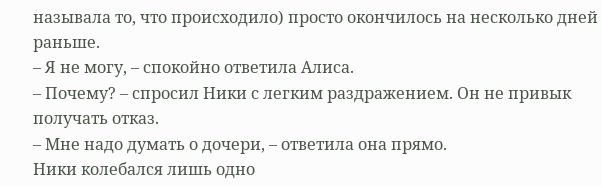называла то, что происходило) просто окончилось на несколько дней раньше.
– Я не могу, – спокойно ответила Алиса.
– Почему? – спросил Ники с легким раздражением. Он не привык получать отказ.
– Мне надо думать о дочери, – ответила она прямо.
Ники колебался лишь одно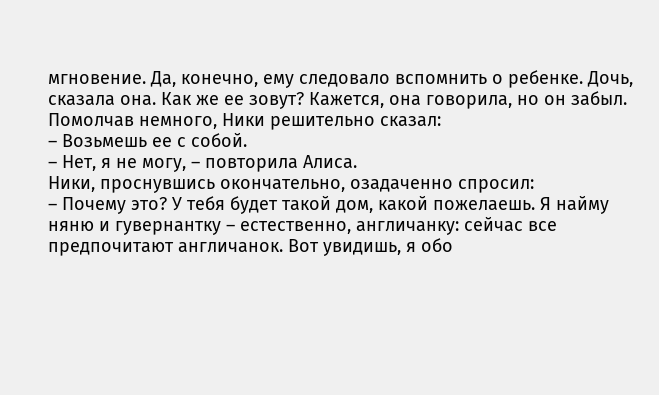мгновение. Да, конечно, ему следовало вспомнить о ребенке. Дочь, сказала она. Как же ее зовут? Кажется, она говорила, но он забыл. Помолчав немного, Ники решительно сказал:
– Возьмешь ее с собой.
– Нет, я не могу, – повторила Алиса.
Ники, проснувшись окончательно, озадаченно спросил:
– Почему это? У тебя будет такой дом, какой пожелаешь. Я найму няню и гувернантку – естественно, англичанку: сейчас все предпочитают англичанок. Вот увидишь, я обо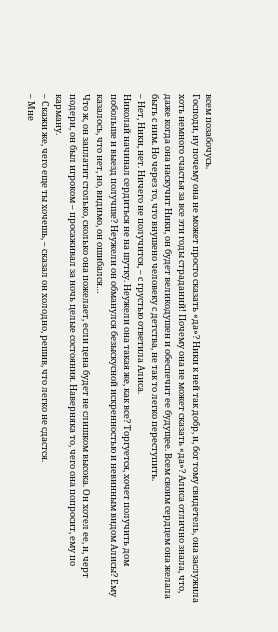всем позабочусь.
Господи, ну почему она не может просто сказать «да»? Ники к ней так добр, и, бог тому свидетель, она заслужила хоть немного счастья за все эти годы страданий! Почему она не может сказать «да»? Алиса отлично знала, что, даже когда она наскучит Ники, он будет великодушен и обеспечит ее будущее. Всем своим сердцем она желала быть с ним. Но через то, что внушено человеку с детства, не так то легко переступить.
– Нет, Ники, нет. Ничего не получится, – с грустью ответила Алиса.
Николай начинал сердиться не на шутку. Неужели она такая же, как все? Торгуется, хочет получить дом побольше и выезд получше? Неужели он обманулся безыскусной искренностью и невинным видом Алисы? Ему казалось, что нет, но, видимо, он ошибался…
Что ж, он заплатит столько, сколько она пожелает, если цена будет не слишком высока. Он хотел ее, и, черт подери, он был игроком – просаживал за ночь целые состояния. Наверняка то, чего она попросит, ему по карману.
– Скажи же, чего еще ты хочешь, – сказал он холодно, решив, что легко не сдастся.
– Мне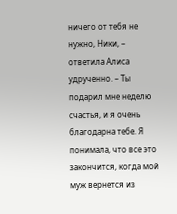ничего от тебя не нужно, Ники, – ответила Алиса удрученно. – Ты подарил мне неделю счастья, и я очень благодарна тебе. Я понимала, что все это закончится, когда мой муж вернется из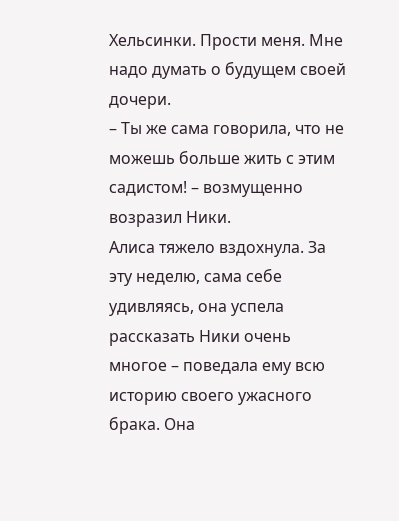Хельсинки. Прости меня. Мне надо думать о будущем своей дочери.
– Ты же сама говорила, что не можешь больше жить с этим садистом! – возмущенно возразил Ники.
Алиса тяжело вздохнула. За эту неделю, сама себе удивляясь, она успела рассказать Ники очень многое – поведала ему всю историю своего ужасного брака. Она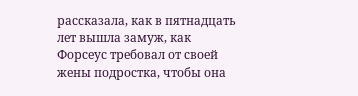рассказала, как в пятнадцать лет вышла замуж, как Форсеус требовал от своей жены подростка, чтобы она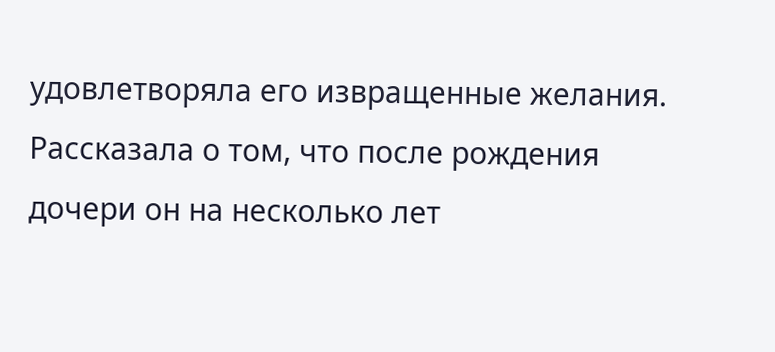удовлетворяла его извращенные желания. Рассказала о том, что после рождения дочери он на несколько лет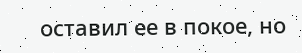оставил ее в покое, но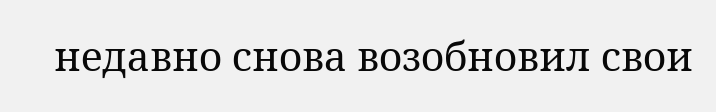недавно снова возобновил свои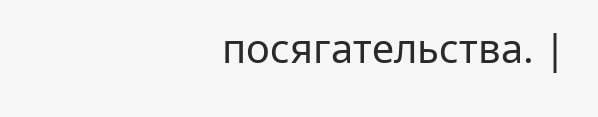посягательства. |